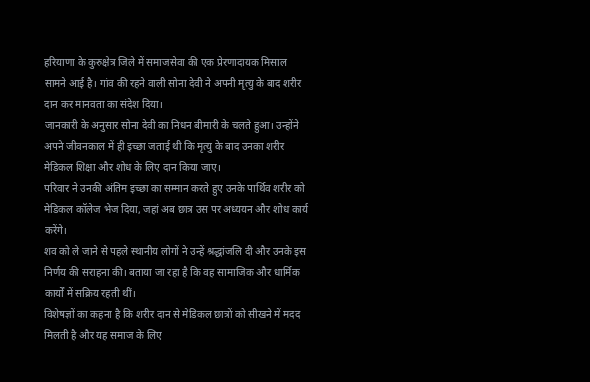हरियाणा के कुरुक्षेत्र जिले में समाजसेवा की एक प्रेरणादायक मिसाल सामने आई है। गांव की रहने वाली सोना देवी ने अपनी मृत्यु के बाद शरीर दान कर मानवता का संदेश दिया।
जानकारी के अनुसार सोना देवी का निधन बीमारी के चलते हुआ। उन्होंने अपने जीवनकाल में ही इच्छा जताई थी कि मृत्यु के बाद उनका शरीर मेडिकल शिक्षा और शोध के लिए दान किया जाए।
परिवार ने उनकी अंतिम इच्छा का सम्मान करते हुए उनके पार्थिव शरीर को मेडिकल कॉलेज भेज दिया, जहां अब छात्र उस पर अध्ययन और शोध कार्य करेंगे।
शव को ले जाने से पहले स्थानीय लोगों ने उन्हें श्रद्धांजलि दी और उनके इस निर्णय की सराहना की। बताया जा रहा है कि वह सामाजिक और धार्मिक कार्यों में सक्रिय रहती थीं।
विशेषज्ञों का कहना है कि शरीर दान से मेडिकल छात्रों को सीखने में मदद मिलती है और यह समाज के लिए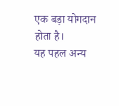एक बड़ा योगदान होता है।
यह पहल अन्य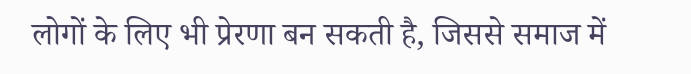लोगों के लिए भी प्रेरणा बन सकती है, जिससे समाज में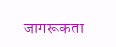जागरूकता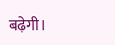बढ़ेगी।